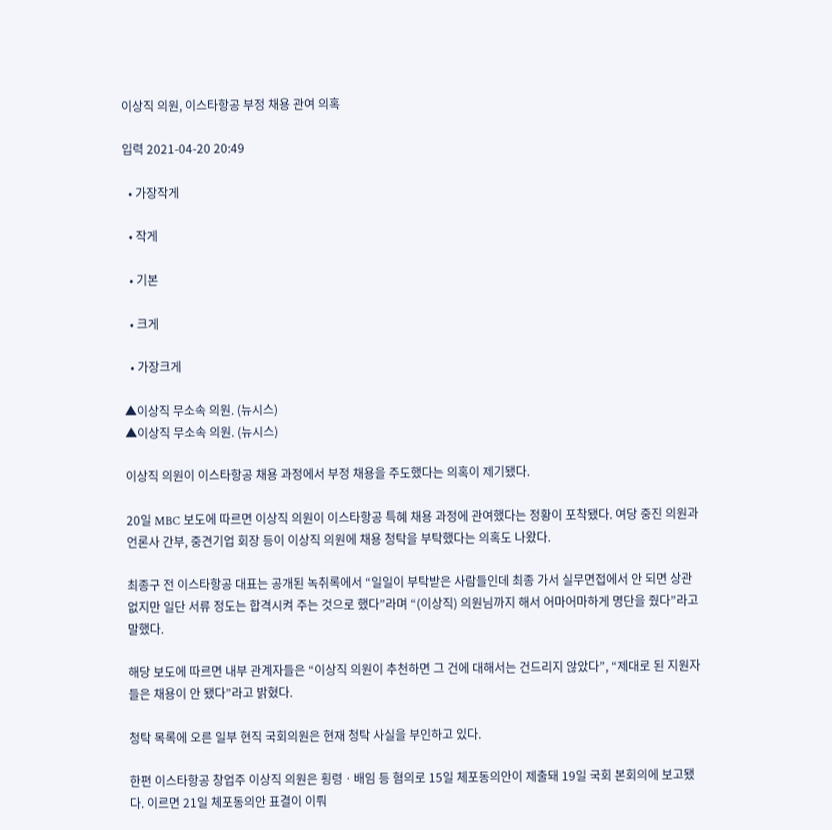이상직 의원, 이스타항공 부정 채용 관여 의혹

입력 2021-04-20 20:49

  • 가장작게

  • 작게

  • 기본

  • 크게

  • 가장크게

▲이상직 무소속 의원. (뉴시스)
▲이상직 무소속 의원. (뉴시스)

이상직 의원이 이스타항공 채용 과정에서 부정 채용을 주도했다는 의혹이 제기됐다.

20일 MBC 보도에 따르면 이상직 의원이 이스타항공 특혜 채용 과정에 관여했다는 정황이 포착됐다. 여당 중진 의원과 언론사 간부, 중견기업 회장 등이 이상직 의원에 채용 청탁을 부탁했다는 의혹도 나왔다.

최종구 전 이스타항공 대표는 공개된 녹취록에서 “일일이 부탁받은 사람들인데 최종 가서 실무면접에서 안 되면 상관없지만 일단 서류 정도는 합격시켜 주는 것으로 했다”라며 “(이상직) 의원님까지 해서 어마어마하게 명단을 줬다”라고 말했다.

해당 보도에 따르면 내부 관계자들은 “이상직 의원이 추천하면 그 건에 대해서는 건드리지 않았다”, “제대로 된 지원자들은 채용이 안 됐다”라고 밝혔다.

청탁 목록에 오른 일부 현직 국회의원은 현재 청탁 사실을 부인하고 있다.

한편 이스타항공 창업주 이상직 의원은 횡령ㆍ배임 등 혐의로 15일 체포동의안이 제출돼 19일 국회 본회의에 보고됐다. 이르면 21일 체포동의안 표결이 이뤄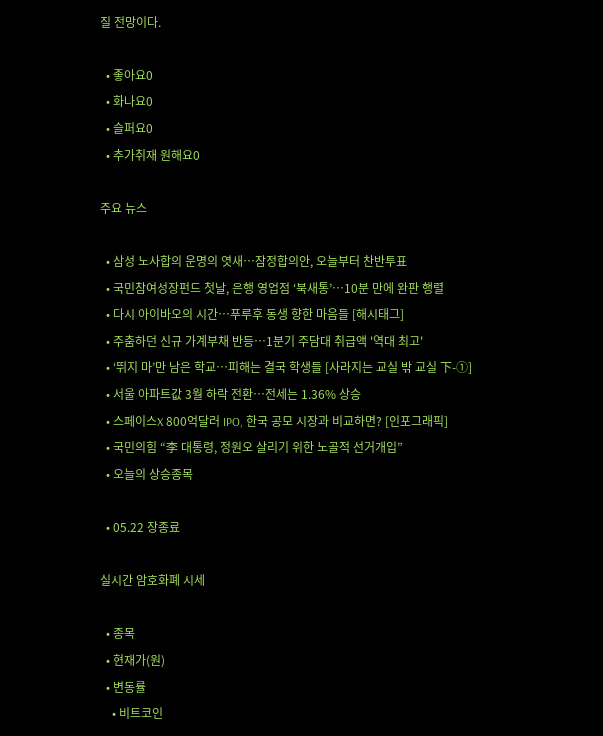질 전망이다.

  • 좋아요0
  • 화나요0
  • 슬퍼요0
  • 추가취재 원해요0

주요 뉴스

  • 삼성 노사합의 운명의 엿새⋯잠정합의안, 오늘부터 찬반투표
  • 국민참여성장펀드 첫날, 은행 영업점 ‘북새통’⋯10분 만에 완판 행렬
  • 다시 아이바오의 시간…푸루후 동생 향한 마음들 [해시태그]
  • 주춤하던 신규 가계부채 반등⋯1분기 주담대 취급액 '역대 최고'
  • ‘뛰지 마’만 남은 학교…피해는 결국 학생들 [사라지는 교실 밖 교실 下-①]
  • 서울 아파트값 3월 하락 전환⋯전세는 1.36% 상승
  • 스페이스X 800억달러 IPO, 한국 공모 시장과 비교하면? [인포그래픽]
  • 국민의힘 “李 대통령, 정원오 살리기 위한 노골적 선거개입”
  • 오늘의 상승종목

  • 05.22 장종료

실시간 암호화폐 시세

  • 종목
  • 현재가(원)
  • 변동률
    • 비트코인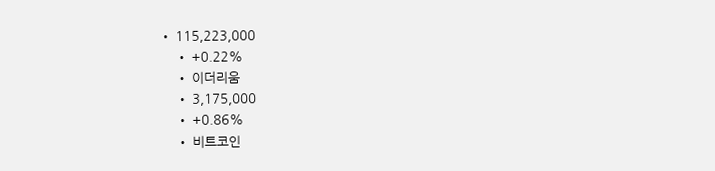• 115,223,000
    • +0.22%
    • 이더리움
    • 3,175,000
    • +0.86%
    • 비트코인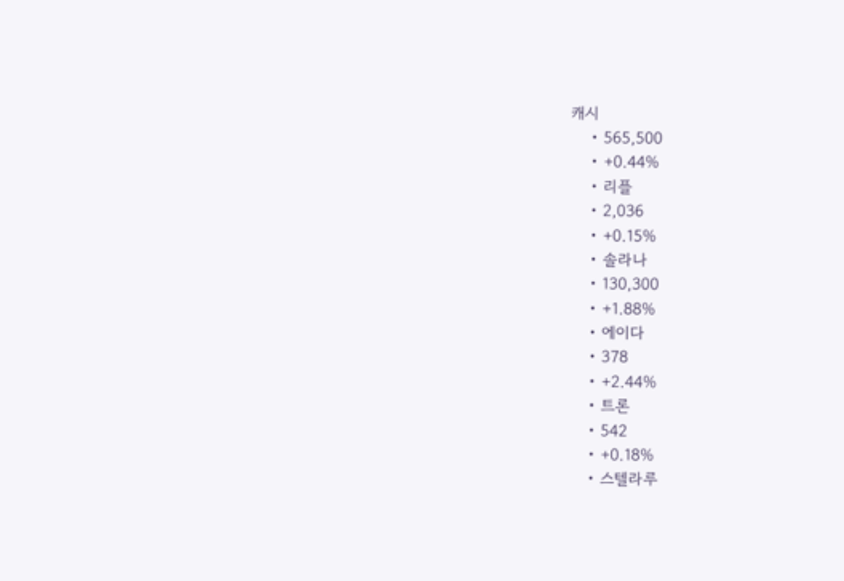캐시
    • 565,500
    • +0.44%
    • 리플
    • 2,036
    • +0.15%
    • 솔라나
    • 130,300
    • +1.88%
    • 에이다
    • 378
    • +2.44%
    • 트론
    • 542
    • +0.18%
    • 스텔라루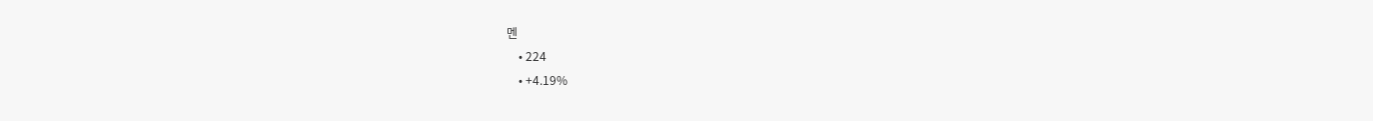멘
    • 224
    • +4.19%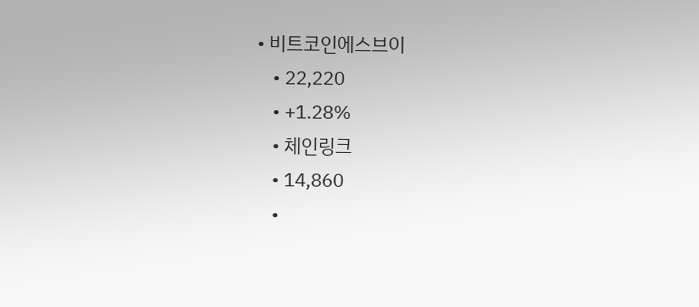• 비트코인에스브이
    • 22,220
    • +1.28%
    • 체인링크
    • 14,860
    •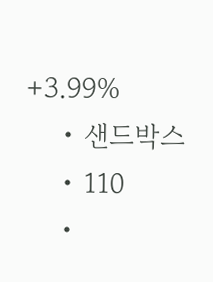+3.99%
    • 샌드박스
    • 110
    •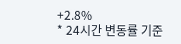+2.8%
* 24시간 변동률 기준